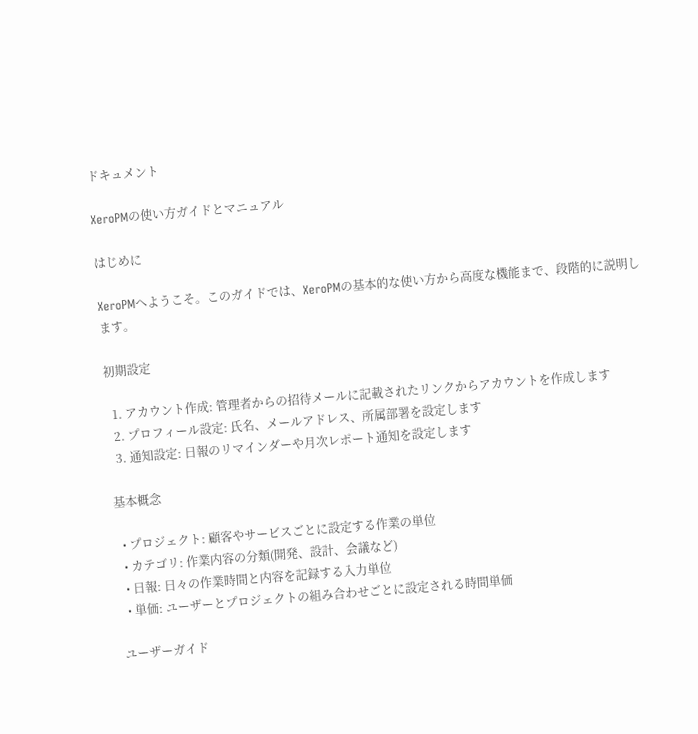ドキュメント

XeroPMの使い方ガイドとマニュアル

はじめに

XeroPMへようこそ。このガイドでは、XeroPMの基本的な使い方から高度な機能まで、段階的に説明します。

初期設定

  1. アカウント作成: 管理者からの招待メールに記載されたリンクからアカウントを作成します
  2. プロフィール設定: 氏名、メールアドレス、所属部署を設定します
  3. 通知設定: 日報のリマインダーや月次レポート通知を設定します

基本概念

  • プロジェクト: 顧客やサービスごとに設定する作業の単位
  • カテゴリ: 作業内容の分類(開発、設計、会議など)
  • 日報: 日々の作業時間と内容を記録する入力単位
  • 単価: ユーザーとプロジェクトの組み合わせごとに設定される時間単価

ユーザーガイド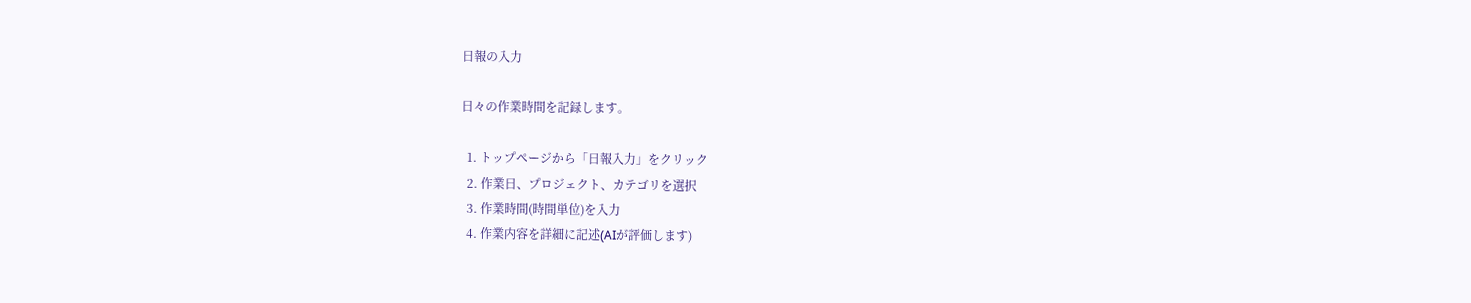日報の入力

日々の作業時間を記録します。

  1. トップページから「日報入力」をクリック
  2. 作業日、プロジェクト、カテゴリを選択
  3. 作業時間(時間単位)を入力
  4. 作業内容を詳細に記述(AIが評価します)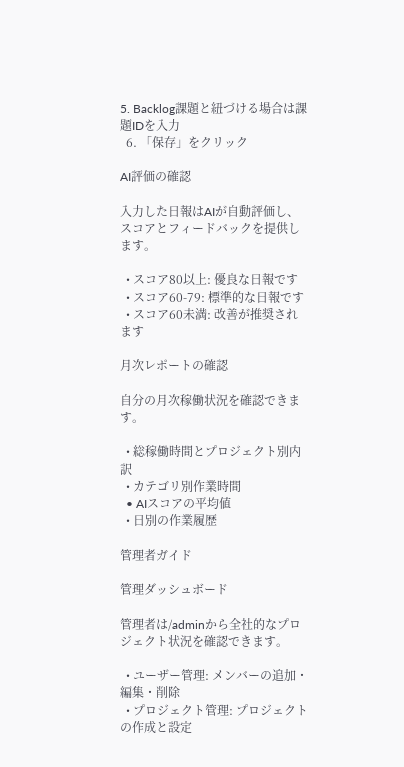5. Backlog課題と紐づける場合は課題IDを入力
  6. 「保存」をクリック

AI評価の確認

入力した日報はAIが自動評価し、スコアとフィードバックを提供します。

  • スコア80以上: 優良な日報です
  • スコア60-79: 標準的な日報です
  • スコア60未満: 改善が推奨されます

月次レポートの確認

自分の月次稼働状況を確認できます。

  • 総稼働時間とプロジェクト別内訳
  • カテゴリ別作業時間
  • AIスコアの平均値
  • 日別の作業履歴

管理者ガイド

管理ダッシュボード

管理者は/adminから全社的なプロジェクト状況を確認できます。

  • ユーザー管理: メンバーの追加・編集・削除
  • プロジェクト管理: プロジェクトの作成と設定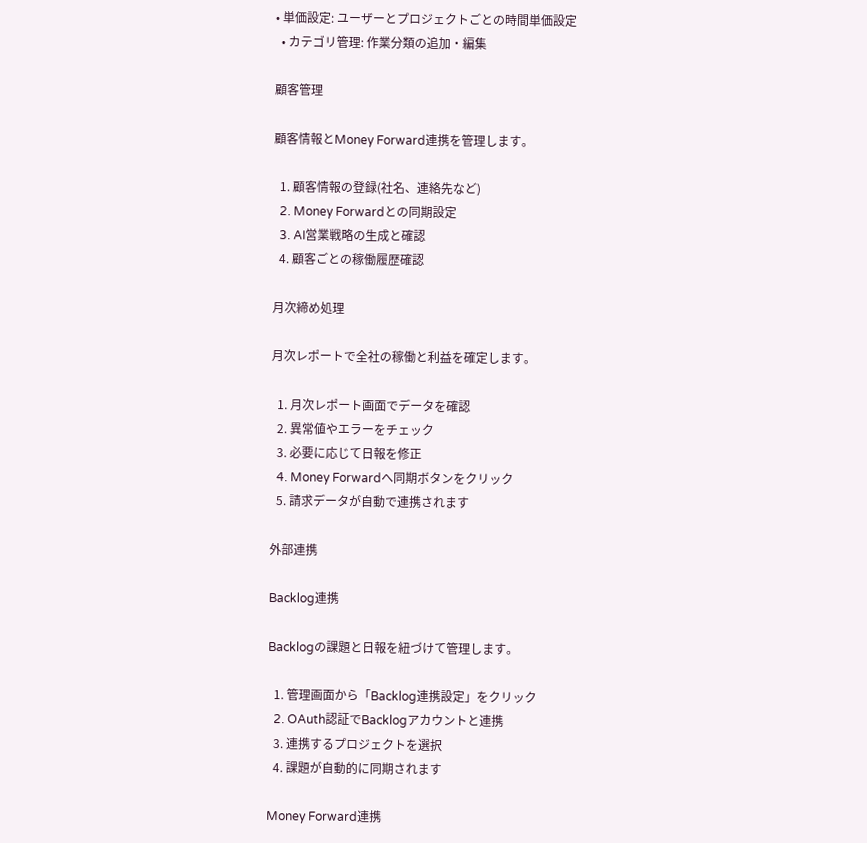• 単価設定: ユーザーとプロジェクトごとの時間単価設定
  • カテゴリ管理: 作業分類の追加・編集

顧客管理

顧客情報とMoney Forward連携を管理します。

  1. 顧客情報の登録(社名、連絡先など)
  2. Money Forwardとの同期設定
  3. AI営業戦略の生成と確認
  4. 顧客ごとの稼働履歴確認

月次締め処理

月次レポートで全社の稼働と利益を確定します。

  1. 月次レポート画面でデータを確認
  2. 異常値やエラーをチェック
  3. 必要に応じて日報を修正
  4. Money Forwardへ同期ボタンをクリック
  5. 請求データが自動で連携されます

外部連携

Backlog連携

Backlogの課題と日報を紐づけて管理します。

  1. 管理画面から「Backlog連携設定」をクリック
  2. OAuth認証でBacklogアカウントと連携
  3. 連携するプロジェクトを選択
  4. 課題が自動的に同期されます

Money Forward連携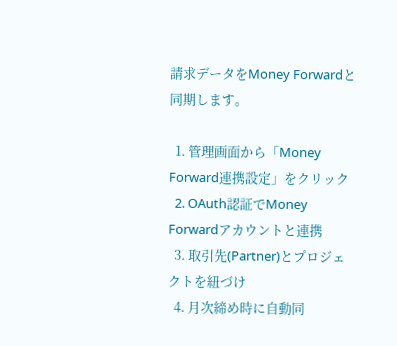請求データをMoney Forwardと同期します。

  1. 管理画面から「Money Forward連携設定」をクリック
  2. OAuth認証でMoney Forwardアカウントと連携
  3. 取引先(Partner)とプロジェクトを紐づけ
  4. 月次締め時に自動同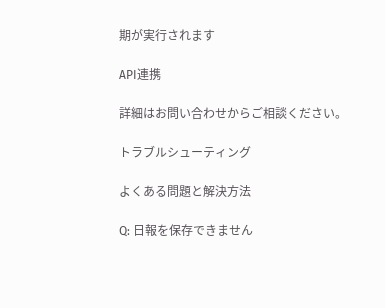期が実行されます

API連携

詳細はお問い合わせからご相談ください。

トラブルシューティング

よくある問題と解決方法

Q: 日報を保存できません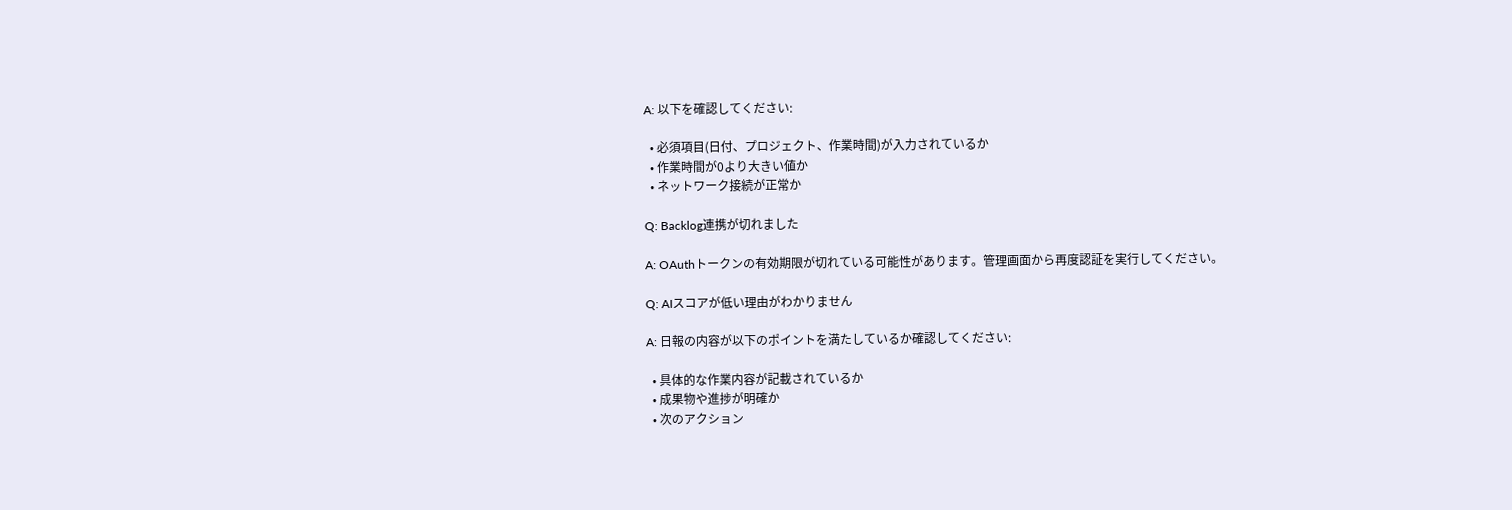A: 以下を確認してください:

  • 必須項目(日付、プロジェクト、作業時間)が入力されているか
  • 作業時間が0より大きい値か
  • ネットワーク接続が正常か

Q: Backlog連携が切れました

A: OAuthトークンの有効期限が切れている可能性があります。管理画面から再度認証を実行してください。

Q: AIスコアが低い理由がわかりません

A: 日報の内容が以下のポイントを満たしているか確認してください:

  • 具体的な作業内容が記載されているか
  • 成果物や進捗が明確か
  • 次のアクション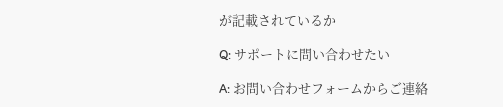が記載されているか

Q: サポートに問い合わせたい

A: お問い合わせフォームからご連絡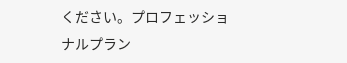ください。プロフェッショナルプラン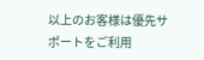以上のお客様は優先サポートをご利用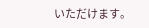いただけます。